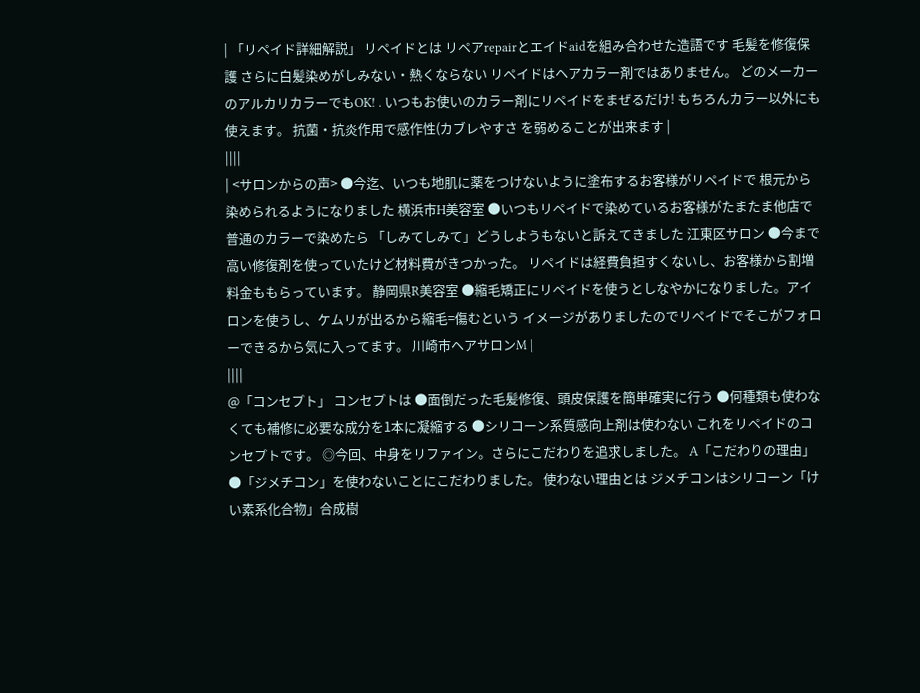| 「リペイド詳細解説」 リペイドとは リペアrepairとエイドaidを組み合わせた造語です 毛髪を修復保護 さらに白髪染めがしみない・熱くならない リペイドはヘアカラー剤ではありません。 どのメーカーのアルカリカラーでもOK! . いつもお使いのカラー剤にリペイドをまぜるだけ! もちろんカラー以外にも使えます。 抗菌・抗炎作用で感作性(カブレやすさ を弱めることが出来ます |
||||
| <サロンからの声> ●今迄、いつも地肌に薬をつけないように塗布するお客様がリペイドで 根元から染められるようになりました 横浜市H美容室 ●いつもリペイドで染めているお客様がたまたま他店で普通のカラーで染めたら 「しみてしみて」どうしようもないと訴えてきました 江東区サロン ●今まで高い修復剤を使っていたけど材料費がきつかった。 リペイドは経費負担すくないし、お客様から割増料金ももらっています。 静岡県R美容室 ●縮毛矯正にリペイドを使うとしなやかになりました。アイロンを使うし、ケムリが出るから縮毛=傷むという イメージがありましたのでリペイドでそこがフォローできるから気に入ってます。 川崎市ヘアサロンM |
||||
@「コンセプト」 コンセプトは ●面倒だった毛髪修復、頭皮保護を簡単確実に行う ●何種類も使わなくても補修に必要な成分を1本に凝縮する ●シリコーン系質感向上剤は使わない これをリペイドのコンセプトです。 ◎今回、中身をリファイン。さらにこだわりを追求しました。 A「こだわりの理由」 ●「ジメチコン」を使わないことにこだわりました。 使わない理由とは ジメチコンはシリコーン「けい素系化合物」合成樹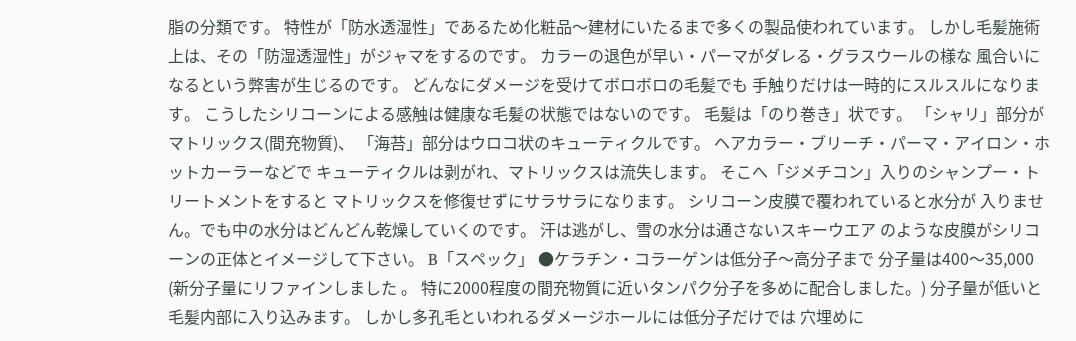脂の分類です。 特性が「防水透湿性」であるため化粧品〜建材にいたるまで多くの製品使われています。 しかし毛髪施術上は、その「防湿透湿性」がジャマをするのです。 カラーの退色が早い・パーマがダレる・グラスウールの様な 風合いになるという弊害が生じるのです。 どんなにダメージを受けてボロボロの毛髪でも 手触りだけは一時的にスルスルになります。 こうしたシリコーンによる感触は健康な毛髪の状態ではないのです。 毛髪は「のり巻き」状です。 「シャリ」部分がマトリックス(間充物質)、 「海苔」部分はウロコ状のキューティクルです。 ヘアカラー・ブリーチ・パーマ・アイロン・ホットカーラーなどで キューティクルは剥がれ、マトリックスは流失します。 そこへ「ジメチコン」入りのシャンプー・トリートメントをすると マトリックスを修復せずにサラサラになります。 シリコーン皮膜で覆われていると水分が 入りません。でも中の水分はどんどん乾燥していくのです。 汗は逃がし、雪の水分は通さないスキーウエア のような皮膜がシリコーンの正体とイメージして下さい。 B「スペック」 ●ケラチン・コラーゲンは低分子〜高分子まで 分子量は400〜35,000 (新分子量にリファインしました 。 特に2000程度の間充物質に近いタンパク分子を多めに配合しました。) 分子量が低いと毛髪内部に入り込みます。 しかし多孔毛といわれるダメージホールには低分子だけでは 穴埋めに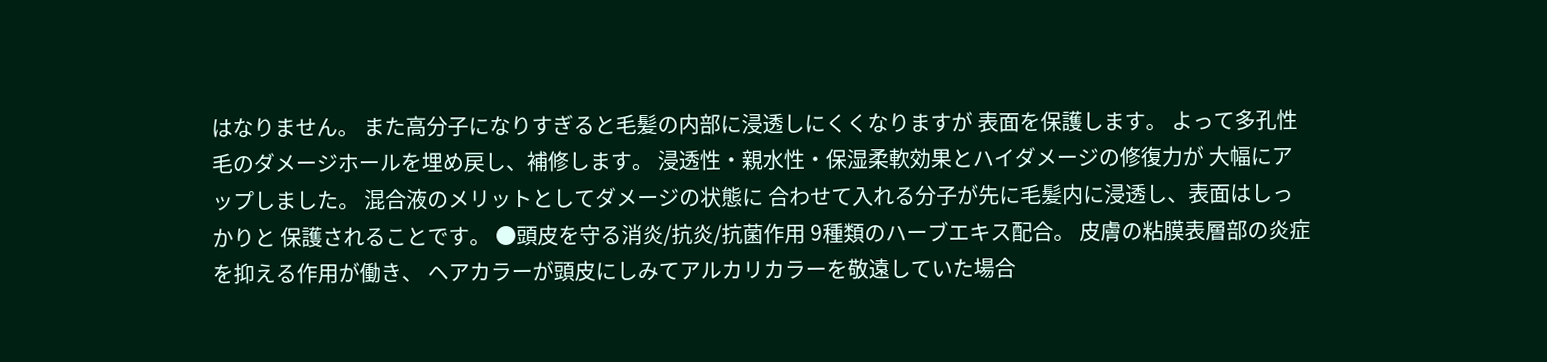はなりません。 また高分子になりすぎると毛髪の内部に浸透しにくくなりますが 表面を保護します。 よって多孔性毛のダメージホールを埋め戻し、補修します。 浸透性・親水性・保湿柔軟効果とハイダメージの修復力が 大幅にアップしました。 混合液のメリットとしてダメージの状態に 合わせて入れる分子が先に毛髪内に浸透し、表面はしっかりと 保護されることです。 ●頭皮を守る消炎/抗炎/抗菌作用 9種類のハーブエキス配合。 皮膚の粘膜表層部の炎症を抑える作用が働き、 ヘアカラーが頭皮にしみてアルカリカラーを敬遠していた場合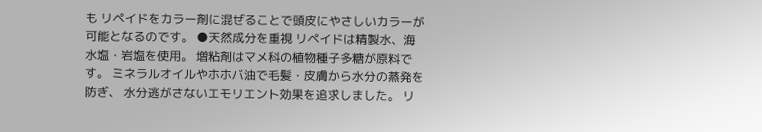も リペイドをカラー剤に混ぜることで頭皮にやさしいカラーが 可能となるのです。 ●天然成分を重視 リペイドは精製水、海水塩・岩塩を使用。 増粘剤はマメ科の植物種子多糖が原料です。 ミネラルオイルやホホバ油で毛髪・皮膚から水分の蒸発を防ぎ、 水分逃がさないエモリエント効果を追求しました。 リ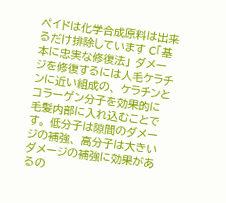ペイドは化学合成原料は出来るだけ排除しています C「基本に忠実な修復法」 ダメージを修復するには人毛ケラチンに近い組成の、 ケラチンとコラーゲン分子を効果的に毛髪内部に入れ込むことです。 低分子は隙間のダメージの補強、 高分子は大きいダメージの補強に効果があるの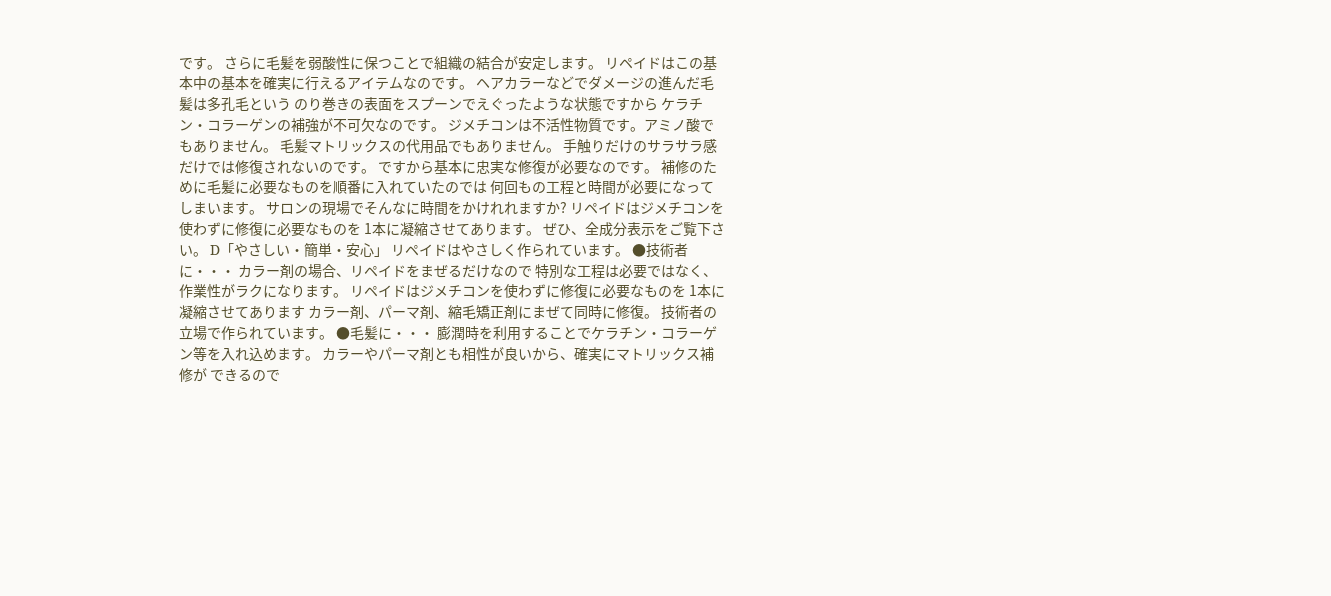です。 さらに毛髪を弱酸性に保つことで組織の結合が安定します。 リペイドはこの基本中の基本を確実に行えるアイテムなのです。 ヘアカラーなどでダメージの進んだ毛髪は多孔毛という のり巻きの表面をスプーンでえぐったような状態ですから ケラチン・コラーゲンの補強が不可欠なのです。 ジメチコンは不活性物質です。アミノ酸でもありません。 毛髪マトリックスの代用品でもありません。 手触りだけのサラサラ感だけでは修復されないのです。 ですから基本に忠実な修復が必要なのです。 補修のために毛髪に必要なものを順番に入れていたのでは 何回もの工程と時間が必要になってしまいます。 サロンの現場でそんなに時間をかけれれますか? リペイドはジメチコンを使わずに修復に必要なものを 1本に凝縮させてあります。 ぜひ、全成分表示をご覧下さい。 D「やさしい・簡単・安心」 リペイドはやさしく作られています。 ●技術者に・・・ カラー剤の場合、リペイドをまぜるだけなので 特別な工程は必要ではなく、作業性がラクになります。 リペイドはジメチコンを使わずに修復に必要なものを 1本に凝縮させてあります カラー剤、パーマ剤、縮毛矯正剤にまぜて同時に修復。 技術者の立場で作られています。 ●毛髪に・・・ 膨潤時を利用することでケラチン・コラーゲン等を入れ込めます。 カラーやパーマ剤とも相性が良いから、確実にマトリックス補修が できるので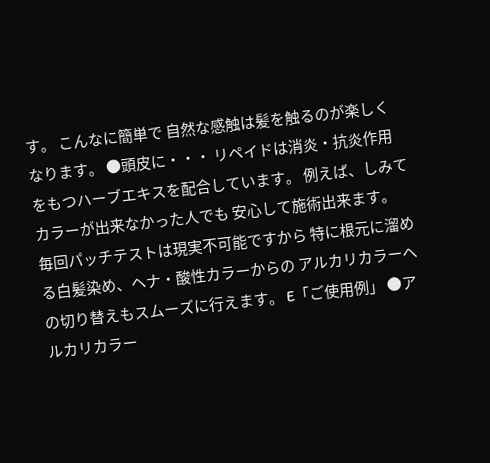す。 こんなに簡単で 自然な感触は髪を触るのが楽しくなります。 ●頭皮に・・・ リペイドは消炎・抗炎作用をもつハーブエキスを配合しています。 例えば、しみてカラーが出来なかった人でも 安心して施術出来ます。 毎回パッチテストは現実不可能ですから 特に根元に溜める白髪染め、ヘナ・酸性カラーからの アルカリカラーへの切り替えもスムーズに行えます。 E「ご使用例」 ●アルカリカラー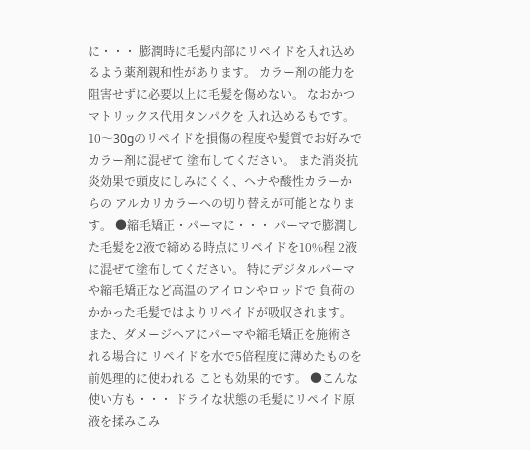に・・・ 膨潤時に毛髪内部にリペイドを入れ込めるよう薬剤親和性があります。 カラー剤の能力を阻害せずに必要以上に毛髪を傷めない。 なおかつマトリックス代用タンパクを 入れ込めるもです。 10〜30gのリペイドを損傷の程度や髪質でお好みでカラー剤に混ぜて 塗布してください。 また消炎抗炎効果で頭皮にしみにくく、ヘナや酸性カラーからの アルカリカラーへの切り替えが可能となります。 ●縮毛矯正・パーマに・・・ パーマで膨潤した毛髪を2液で締める時点にリペイドを10%程 2液に混ぜて塗布してください。 特にデジタルパーマや縮毛矯正など高温のアイロンやロッドで 負荷のかかった毛髪ではよりリペイドが吸収されます。 また、ダメージヘアにパーマや縮毛矯正を施術される場合に リペイドを水で5倍程度に薄めたものを前処理的に使われる ことも効果的です。 ●こんな使い方も・・・ ドライな状態の毛髪にリペイド原液を揉みこみ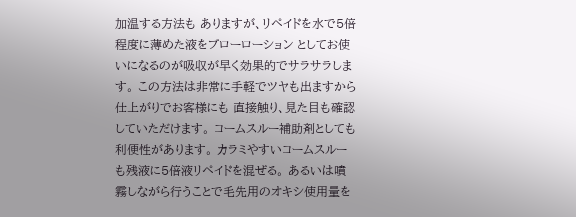加温する方法も ありますが、リペイドを水で5倍程度に薄めた液をブローローション としてお使いになるのが吸収が早く効果的でサラサラします。 この方法は非常に手軽でツヤも出ますから仕上がりでお客様にも 直接触り、見た目も確認していただけます。 コームスルー補助剤としても利便性があります。 カラミやすいコームスルーも残液に5倍液リペイドを混ぜる。 あるいは噴霧しながら行うことで毛先用のオキシ使用量を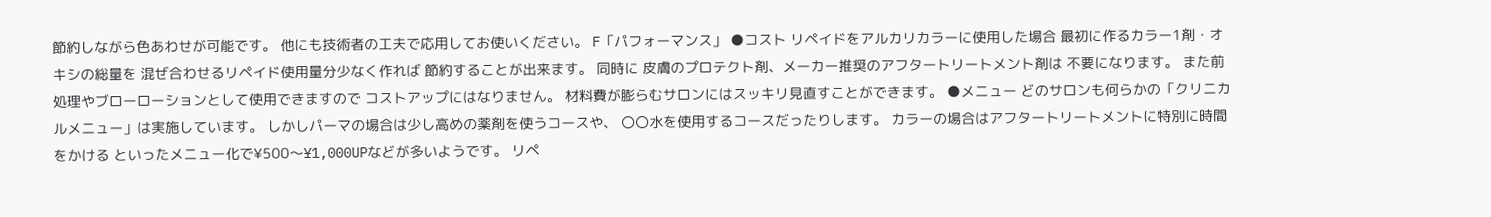節約しながら色あわせが可能です。 他にも技術者の工夫で応用してお使いください。 F「パフォーマンス」 ●コスト リペイドをアルカリカラーに使用した場合 最初に作るカラー1剤・オキシの総量を 混ぜ合わせるリペイド使用量分少なく作れば 節約することが出来ます。 同時に 皮膚のプロテクト剤、メーカー推奨のアフタートリートメント剤は 不要になります。 また前処理やブローローションとして使用できますので コストアップにはなりません。 材料費が膨らむサロンにはスッキリ見直すことができます。 ●メニュー どのサロンも何らかの「クリニカルメニュー」は実施しています。 しかしパーマの場合は少し高めの薬剤を使うコースや、 〇〇水を使用するコースだったりします。 カラーの場合はアフタートリートメントに特別に時間をかける といったメニュー化で¥500〜¥1,000UPなどが多いようです。 リペ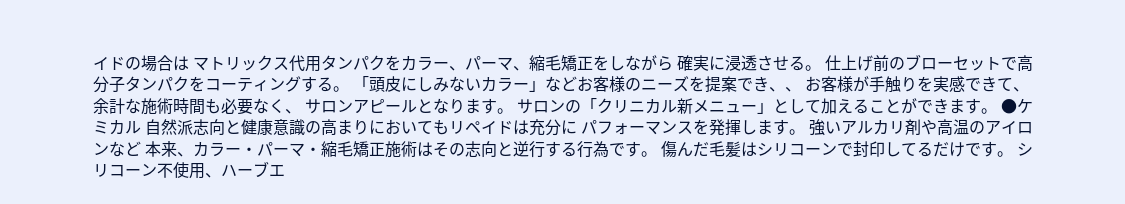イドの場合は マトリックス代用タンパクをカラー、パーマ、縮毛矯正をしながら 確実に浸透させる。 仕上げ前のブローセットで高分子タンパクをコーティングする。 「頭皮にしみないカラー」などお客様のニーズを提案でき、、 お客様が手触りを実感できて、余計な施術時間も必要なく、 サロンアピールとなります。 サロンの「クリニカル新メニュー」として加えることができます。 ●ケミカル 自然派志向と健康意識の高まりにおいてもリペイドは充分に パフォーマンスを発揮します。 強いアルカリ剤や高温のアイロンなど 本来、カラー・パーマ・縮毛矯正施術はその志向と逆行する行為です。 傷んだ毛髪はシリコーンで封印してるだけです。 シリコーン不使用、ハーブエ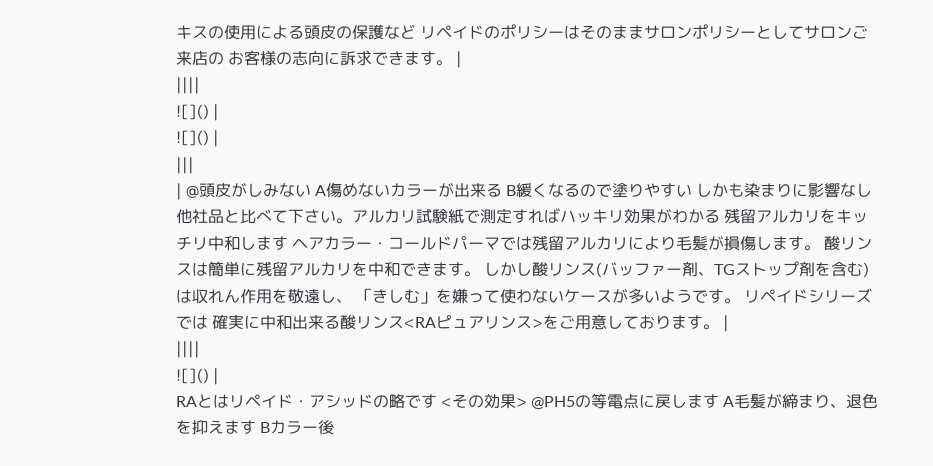キスの使用による頭皮の保護など リペイドのポリシーはそのままサロンポリシーとしてサロンご来店の お客様の志向に訴求できます。 |
||||
![]() |
![]() |
|||
| @頭皮がしみない A傷めないカラーが出来る B緩くなるので塗りやすい しかも染まりに影響なし 他社品と比べて下さい。アルカリ試験紙で測定すればハッキリ効果がわかる 残留アルカリをキッチリ中和します ヘアカラー・コールドパーマでは残留アルカリにより毛髪が損傷します。 酸リンスは簡単に残留アルカリを中和できます。 しかし酸リンス(バッファー剤、TGストップ剤を含む)は収れん作用を敬遠し、 「きしむ」を嫌って使わないケースが多いようです。 リペイドシリーズでは 確実に中和出来る酸リンス<RAピュアリンス>をご用意しております。 |
||||
![]() |
RAとはリペイド・アシッドの略です <その効果> @PH5の等電点に戻します A毛髪が締まり、退色を抑えます Bカラー後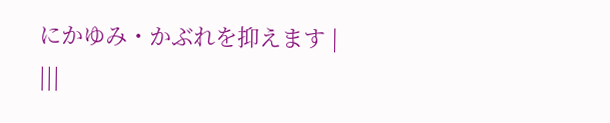にかゆみ・かぶれを抑えます |
|||